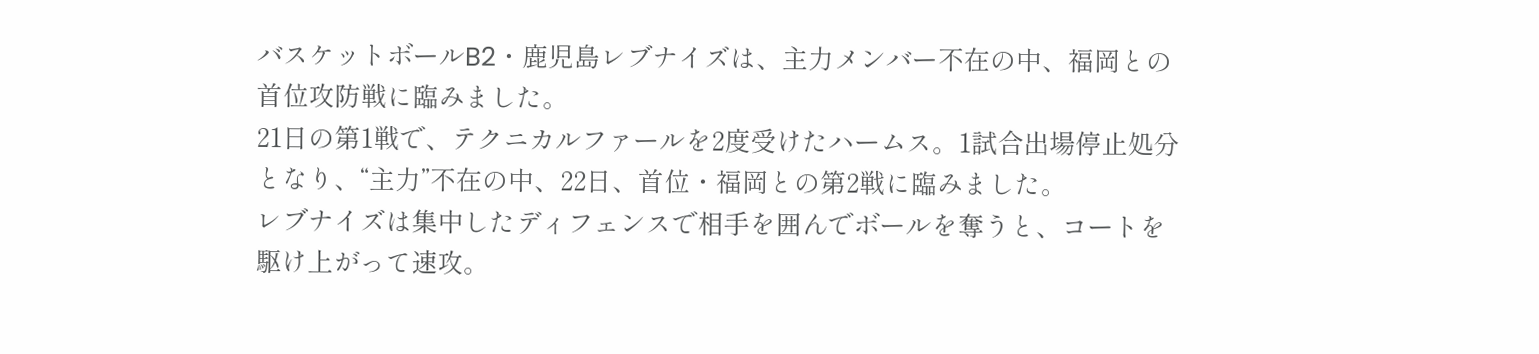バスケットボールB2・鹿児島レブナイズは、主力メンバー不在の中、福岡との首位攻防戦に臨みました。
21日の第1戦で、テクニカルファールを2度受けたハームス。1試合出場停止処分となり、“主力”不在の中、22日、首位・福岡との第2戦に臨みました。
レブナイズは集中したディフェンスで相手を囲んでボールを奪うと、コートを駆け上がって速攻。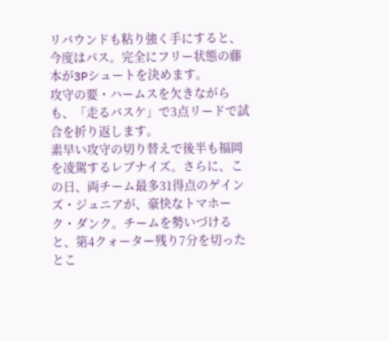リバウンドも粘り強く手にすると、今度はパス。完全にフリー状態の藤本が3Pシュートを決めます。
攻守の要・ハームスを欠きながらも、「走るバスケ」で3点リードで試合を折り返します。
素早い攻守の切り替えで後半も福岡を凌駕するレブナイズ。さらに、この日、両チーム最多31得点のゲインズ・ジュニアが、豪快なトマホーク・ダンク。チームを勢いづけると、第4クォーター残り7分を切ったとこ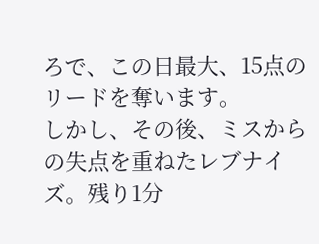ろで、この日最大、15点のリードを奪います。
しかし、その後、ミスからの失点を重ねたレブナイズ。残り1分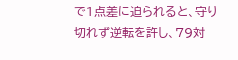で1点差に迫られると、守り切れず逆転を許し、79対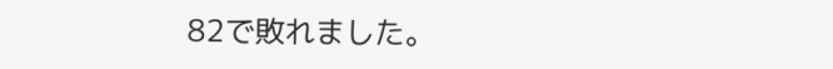82で敗れました。